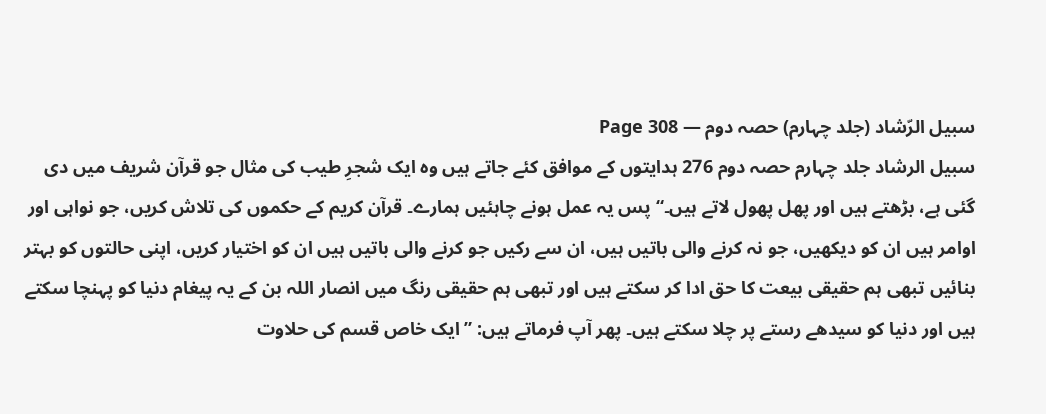سبیل الرّشاد (جلد چہارم) حصہ دوم — Page 308
سبیل الرشاد جلد چہارم حصہ دوم 276 ہدایتوں کے موافق کئے جاتے ہیں وہ ایک شجرِ طیب کی مثال جو قرآن شریف میں دی گئی ہے، بڑھتے ہیں اور پھل پھول لاتے ہیں۔“ پس یہ عمل ہونے چاہئیں ہمارے۔ قرآن کریم کے حکموں کی تلاش کریں، جو نواہی اور اوامر ہیں ان کو دیکھیں، جو نہ کرنے والی باتیں ہیں، ان سے رکیں جو کرنے والی باتیں ہیں ان کو اختیار کریں، اپنی حالتوں کو بہتر بنائیں تبھی ہم حقیقی بیعت کا حق ادا کر سکتے ہیں اور تبھی ہم حقیقی رنگ میں انصار اللہ بن کے یہ پیغام دنیا کو پہنچا سکتے ہیں اور دنیا کو سیدھے رستے پر چلا سکتے ہیں۔ پھر آپ فرماتے ہیں: ” ایک خاص قسم کی حلاوت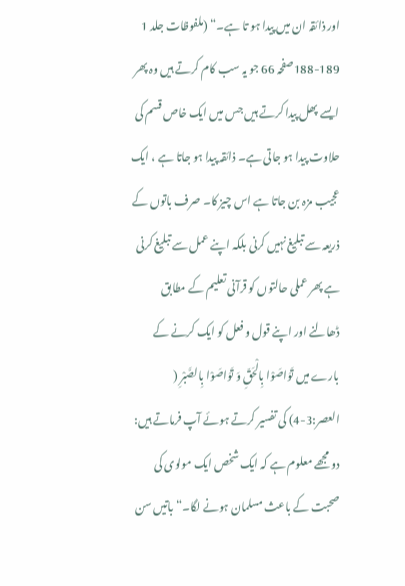اور ذائقہ ان میں پیدا ہو تا ہے۔“ (ملفوظات جلد 1 189-188صفحہ 66 جو یہ سب کام کرتے ہیں وہ پھر ایسے پھل پیدا کرتے ہیں جس میں ایک خاص قسم کی حلاوت پیدا ہو جاتی ہے۔ ذائقہ پیدا ہو جاتا ہے ، ایک عجیب مزہ بن جاتا ہے اس چیز کا۔ صرف باتوں کے ذریعہ سے تبلیغ نہیں کرنی بلکہ اپنے عمل سے تبلیغ کرنی ہے پھر عملی حالتوں کو قرآنی تعلیم کے مطابق ڈھالنے اور اپنے قول و فعل کو ایک کرنے کے بارے میں تَوَاصَوْا بِالْحَقِّ وَ تَوَاصَوْا بِالصَّبْرِ ( العصر:3-4) کی تفسیر کرتے ہوئے آپ فرماتے ہیں: دو مجھے معلوم ہے کہ ایک شخص ایک مولوی کی صحبت کے باعث مسلمان ہونے لگا۔“ باتیں سن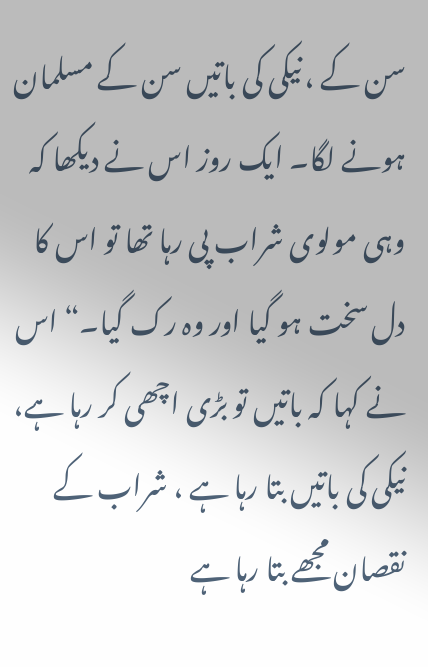سن کے ، نیکی کی باتیں سن کے مسلمان ہونے لگا۔ ایک روز اس نے دیکھا کہ وہی مولوی شراب پی رہا تھا تو اس کا دل سخت ہو گیا اور وہ رک گیا۔“ اس نے کہا کہ باتیں تو بڑی اچھی کر رہا ہے، نیکی کی باتیں بتا رہا ہے ، شراب کے نقصان مجھے بتا رہا ہے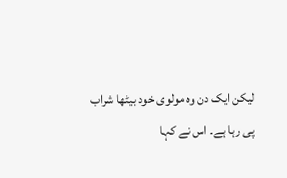لیکن ایک دن وہ مولوی خود بیٹھا شراب پی رہا ہے۔ اس نے کہا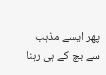پھر ایسے مذہب سے بچ کے ہی رہنا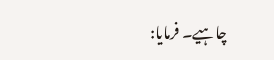چاہیے۔ فرمایا: